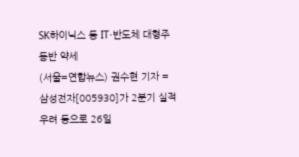SK하이닉스 등 IT·반도체 대형주 동반 약세
(서울=연합뉴스) 권수현 기자 = 삼성전자[005930]가 2분기 실적 우려 등으로 26일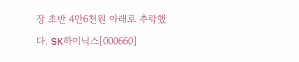장 초반 4만6천원 아래로 추락했다. SK하이닉스[000660]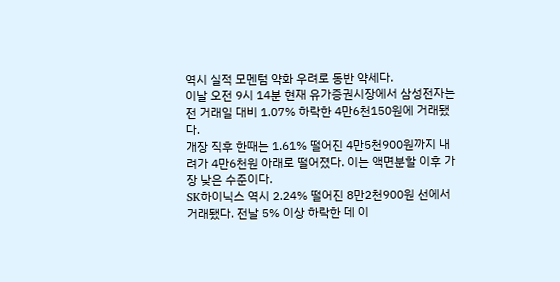역시 실적 모멘텀 약화 우려로 동반 약세다.
이날 오전 9시 14분 현재 유가증권시장에서 삼성전자는 전 거래일 대비 1.07% 하락한 4만6천150원에 거래됐다.
개장 직후 한때는 1.61% 떨어진 4만5천900원까지 내려가 4만6천원 아래로 떨어졌다. 이는 액면분할 이후 가장 낮은 수준이다.
SK하이닉스 역시 2.24% 떨어진 8만2천900원 선에서 거래됐다. 전날 5% 이상 하락한 데 이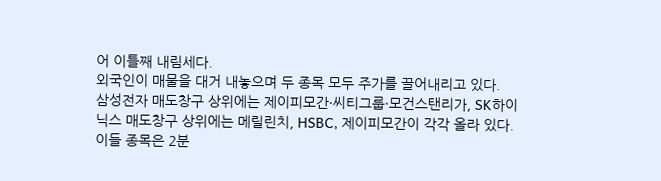어 이틀째 내림세다.
외국인이 매물을 대거 내놓으며 두 종목 모두 주가를 끌어내리고 있다.
삼성전자 매도창구 상위에는 제이피모간·씨티그룹·모건스탠리가, SK하이닉스 매도창구 상위에는 메릴린치, HSBC, 제이피모간이 각각 올라 있다.
이들 종목은 2분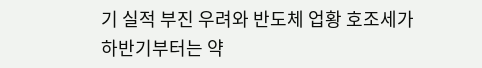기 실적 부진 우려와 반도체 업황 호조세가 하반기부터는 약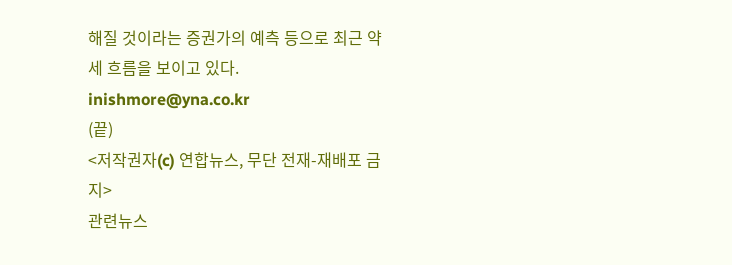해질 것이라는 증권가의 예측 등으로 최근 약세 흐름을 보이고 있다.
inishmore@yna.co.kr
(끝)
<저작권자(c) 연합뉴스, 무단 전재-재배포 금지>
관련뉴스